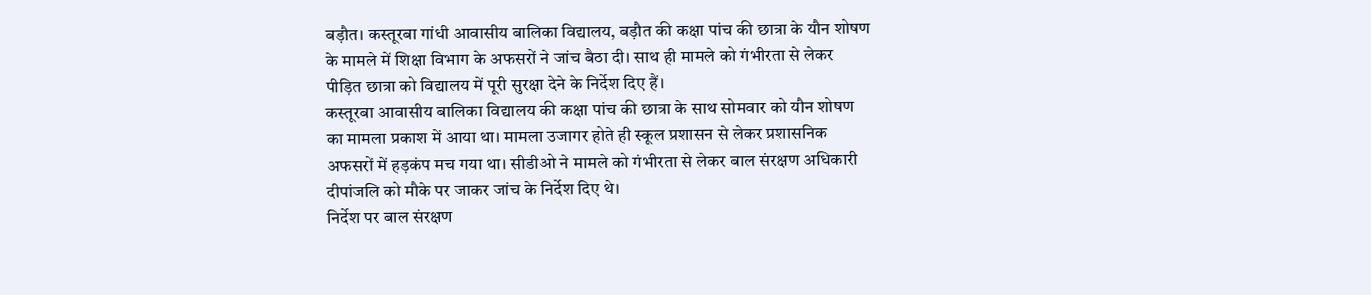बड़ौत। कस्तूरबा गांधी आवासीय बालिका विद्यालय, बड़ौत की कक्षा पांच की छात्रा के यौन शोषण के मामले में शिक्षा विभाग के अफसरों ने जांच बैठा दी। साथ ही मामले को गंभीरता से लेकर पीड़ित छात्रा को विद्यालय में पूरी सुरक्षा देने के निर्देश दिए हैं।
कस्तूरबा आवासीय बालिका विद्यालय की कक्षा पांच की छात्रा के साथ सोमवार को यौन शोषण का मामला प्रकाश में आया था। मामला उजागर होते ही स्कूल प्रशासन से लेकर प्रशासनिक अफसरों में हड़कंप मच गया था। सीडीओ ने मामले को गंभीरता से लेकर बाल संरक्षण अधिकारी दीपांजलि को मौके पर जाकर जांच के निर्देश दिए थे।
निर्देश पर बाल संरक्षण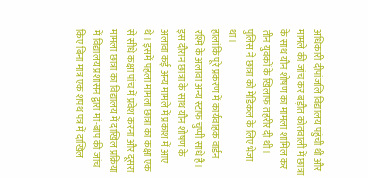अधिकारी दीपांजलि विद्यालय पहुंची थी और मामले की जांच कर बड़ौत कोतवाली में छात्रा के साथ यौन शोषण का मामला शामिल कर तीन युवकों के खिलाफ तहरीर दी थी। पुलिस ने छात्रा को मेडिकल के लिए भेजा था।
हालांकि पूरे प्रकरण में कार्यवाहक वार्डन रश्मि के अलावा अन्य स्टाफ चुप्पी साधे है। इस दौरान छात्रा के साथ यौन शोषण के अलावा कई अन्य मामले में प्रकाश में आए थे। इसमें पहला मामला छात्रा का कक्षा एक से सीधे कक्षा पांच में प्रवेश करना और दूसरा मामला छात्रा का विद्यालय में दाखिल प्रक्रिया में विद्यालय प्रशासन द्वारा मां-बाप की जांच किए बिना मात्र एक शपथ पत्र में दाखिल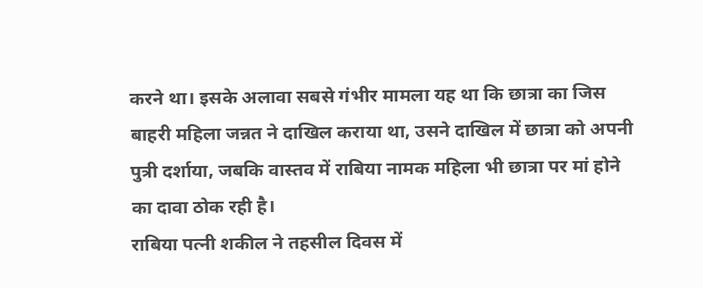करने था। इसके अलावा सबसे गंभीर मामला यह था कि छात्रा का जिस बाहरी महिला जन्नत ने दाखिल कराया था, उसने दाखिल में छात्रा को अपनी पुत्री दर्शाया, जबकि वास्तव में राबिया नामक महिला भी छात्रा पर मां होने का दावा ठोक रही है।
राबिया पत्नी शकील ने तहसील दिवस में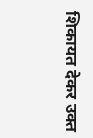शिकायत देकर उक्त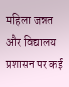महिला जन्नत और विद्यालय प्रशासन पर कई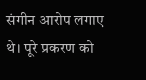संगीन आरोप लगाए थे। पूरे प्रकरण को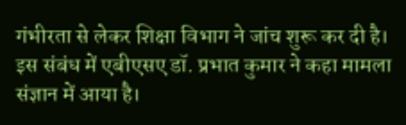गंभीरता से लेकर शिक्षा विभाग ने जांच शुरू कर दी है। इस संबंध में एबीएसए डॉ. प्रभात कुमार ने कहा मामला संज्ञान में आया है।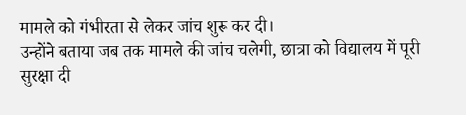मामले को गंभीरता से लेकर जांच शुरू कर दी।
उन्होंने बताया जब तक मामले की जांच चलेगी, छात्रा को विद्यालय में पूरी सुरक्षा दी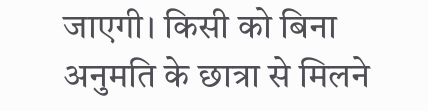जाएगी। किसी को बिना अनुमति के छात्रा से मिलने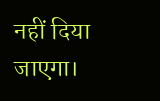नहीं दिया जाएगा।